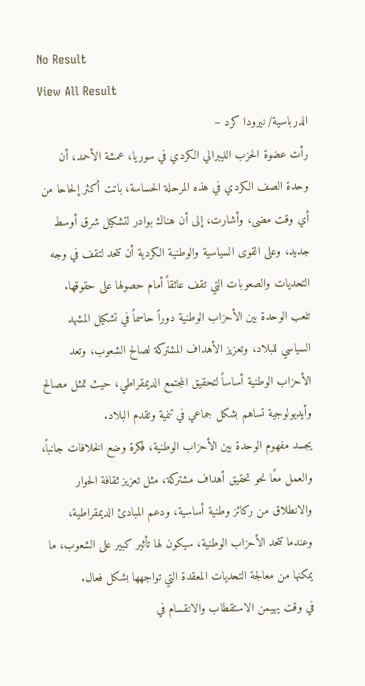No Result
View All Result
الدرباسية/ نيرودا كرد –
رأت عضوة الحزب الليبرالي الكردي في سوريا، عمشة الأحمد، أن وحدة الصف الكردي في هذه المرحلة الحساسة، باتت أكثر إلحاحا من أي وقت مضى، وأشارت، إلى أن هناك بوادر لتشكيل شرق أوسط جديد، وعلى القوى السياسية والوطنية الكردية أن تتحد لتقف في وجه التحديات والصعوبات التي تقف عائقاً أمام حصولها على حقوقها.
تلعب الوحدة بين الأحزاب الوطنية دوراً حاسماً في تشكيل المشهد السياسي للبلاد، وتعزيز الأهداف المشتركة لصالح الشعوب، وتعد الأحزاب الوطنية أساساً لتحقيق المجتمع الديمقراطي، حيث تمثل مصالح وأيديولوجية تساهم بشكل جماعي في تنمية وتقدم البلاد.
يجسد مفهوم الوحدة بين الأحزاب الوطنية، فكرة وضع الخلافات جانباً، والعمل معًا نحو تحقيق أهداف مشتركة، مثل تعزيز ثقافة الحوار والانطلاق من ركائز وطنية أساسية، ودعم المبادئ الديمقراطية، وعندما تتحد الأحزاب الوطنية، سيكون لها تأثير كبير على الشعوب، ما يمكنها من معالجة التحديات المعقدة التي تواجهها بشكل فعال.
في وقت يهيمن الاستقطاب والانقسام في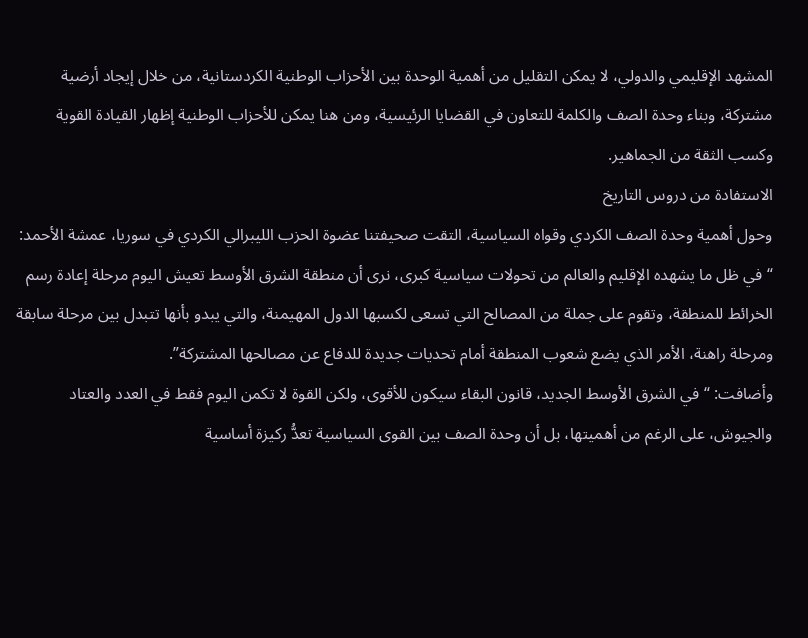المشهد الإقليمي والدولي، لا يمكن التقليل من أهمية الوحدة بين الأحزاب الوطنية الكردستانية، من خلال إيجاد أرضية مشتركة، وبناء وحدة الصف والكلمة للتعاون في القضايا الرئيسية، ومن هنا يمكن للأحزاب الوطنية إظهار القيادة القوية وكسب الثقة من الجماهير.
الاستفادة من دروس التاريخ
وحول أهمية وحدة الصف الكردي وقواه السياسية، التقت صحيفتنا عضوة الحزب الليبرالي الكردي في سوريا، عمشة الأحمد: “في ظل ما يشهده الإقليم والعالم من تحولات سياسية كبرى، نرى أن منطقة الشرق الأوسط تعيش اليوم مرحلة إعادة رسم الخرائط للمنطقة، وتقوم على جملة من المصالح التي تسعى لكسبها الدول المهيمنة، والتي يبدو بأنها تتبدل بين مرحلة سابقة ومرحلة راهنة، الأمر الذي يضع شعوب المنطقة أمام تحديات جديدة للدفاع عن مصالحها المشتركة”.
وأضافت: “في الشرق الأوسط الجديد، قانون البقاء سيكون للأقوى، ولكن القوة لا تكمن اليوم فقط في العدد والعتاد والجيوش، على الرغم من أهميتها، بل أن وحدة الصف بين القوى السياسية تعدُّ ركيزة أساسية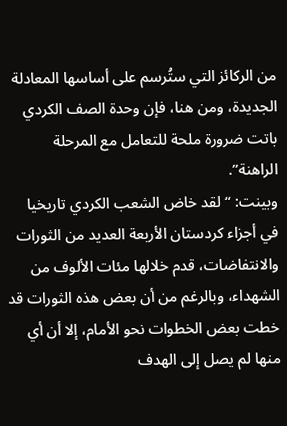من الركائز التي ستُرسم على أساسها المعادلة الجديدة، ومن هنا، فإن وحدة الصف الكردي باتت ضرورة ملحة للتعامل مع المرحلة الراهنة”.
وبينت: “لقد خاض الشعب الكردي تاريخيا في أجزاء كردستان الأربعة العديد من الثورات والانتفاضات، قدم خلالها مئات الألوف من الشهداء، وبالرغم من أن بعض هذه الثورات قد خطت بعض الخطوات نحو الأمام، إلا أن أي منها لم يصل إلى الهدف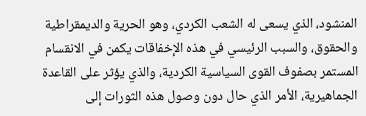المنشود، الذي يسعى له الشعب الكردي، وهو الحرية والديمقراطية والحقوق، والسبب الرئيسي في هذه الإخفاقات يكمن في الانقسام المستمر بصفوف القوى السياسية الكردية، والذي يؤثر على القاعدة الجماهيرية، الأمر الذي حال دون وصول هذه الثورات إلى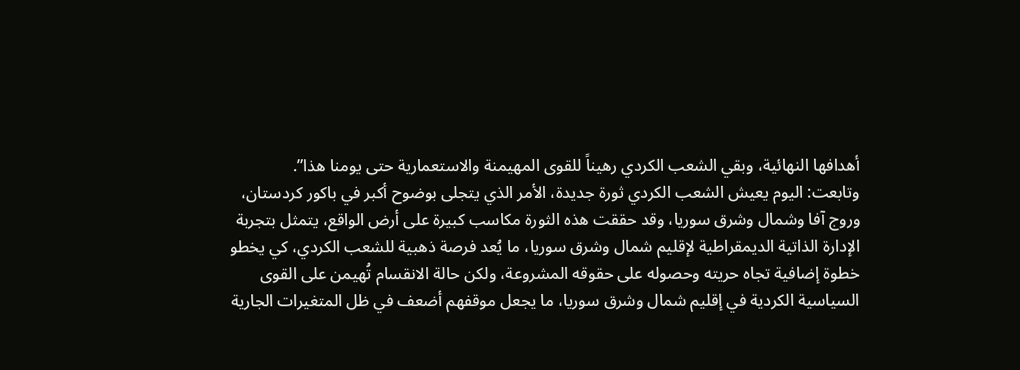أهدافها النهائية، وبقي الشعب الكردي رهيناً للقوى المهيمنة والاستعمارية حتى يومنا هذا”.
وتابعت: اليوم يعيش الشعب الكردي ثورة جديدة، الأمر الذي يتجلى بوضوح أكبر في باكور كردستان، وروج آفا وشمال وشرق سوريا، وقد حققت هذه الثورة مكاسب كبيرة على أرض الواقع، يتمثل بتجربة الإدارة الذاتية الديمقراطية لإقليم شمال وشرق سوريا، ما يُعد فرصة ذهبية للشعب الكردي، كي يخطو خطوة إضافية تجاه حريته وحصوله على حقوقه المشروعة، ولكن حالة الانقسام تُهيمن على القوى السياسية الكردية في إقليم شمال وشرق سوريا، ما يجعل موقفهم أضعف في ظل المتغيرات الجارية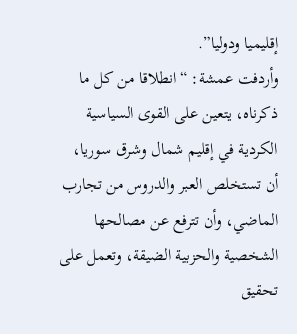إقليميا ودوليا”.
وأردفت عمشة: “انطلاقا من كل ما ذكرناه، يتعين على القوى السياسية الكردية في إقليم شمال وشرق سوريا، أن تستخلص العبر والدروس من تجارب الماضي، وأن تترفع عن مصالحها الشخصية والحزبية الضيقة، وتعمل على تحقيق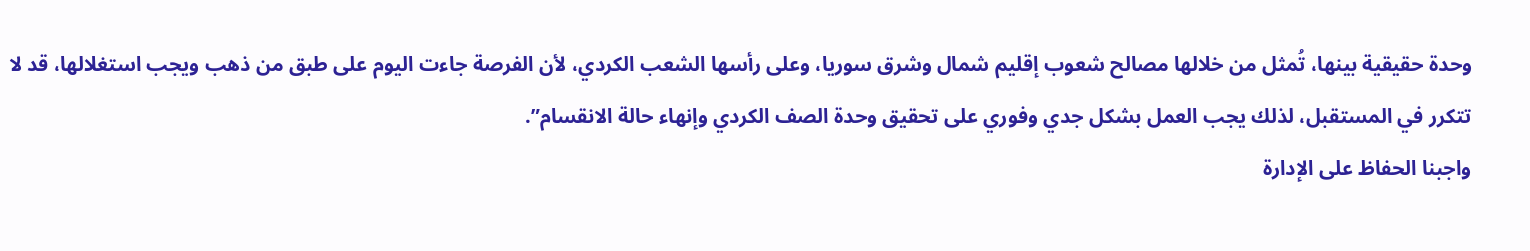وحدة حقيقية بينها، تُمثل من خلالها مصالح شعوب إقليم شمال وشرق سوريا، وعلى رأسها الشعب الكردي، لأن الفرصة جاءت اليوم على طبق من ذهب ويجب استغلالها، قد لا تتكرر في المستقبل، لذلك يجب العمل بشكل جدي وفوري على تحقيق وحدة الصف الكردي وإنهاء حالة الانقسام”.
واجبنا الحفاظ على الإدارة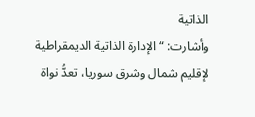الذاتية
وأشارت: “الإدارة الذاتية الديمقراطية لإقليم شمال وشرق سوريا، تعدُّ نواة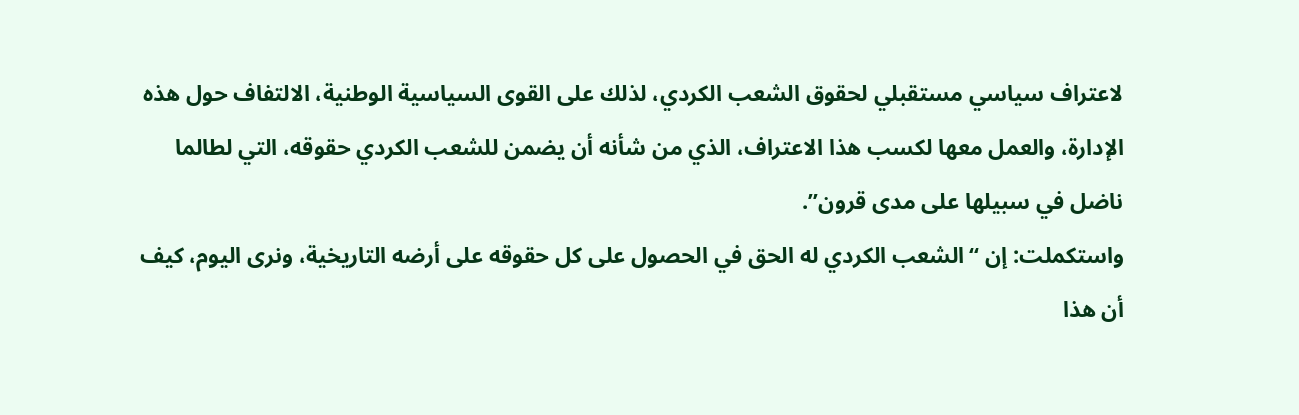لاعتراف سياسي مستقبلي لحقوق الشعب الكردي، لذلك على القوى السياسية الوطنية، الالتفاف حول هذه الإدارة، والعمل معها لكسب هذا الاعتراف، الذي من شأنه أن يضمن للشعب الكردي حقوقه، التي لطالما ناضل في سبيلها على مدى قرون”.
واستكملت: إن “الشعب الكردي له الحق في الحصول على كل حقوقه على أرضه التاريخية، ونرى اليوم، كيف أن هذا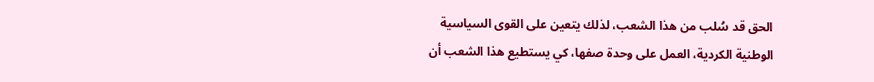الحق قد سُلب من هذا الشعب، لذلك يتعين على القوى السياسية الوطنية الكردية، العمل على وحدة صفها، كي يستطيع هذا الشعب أن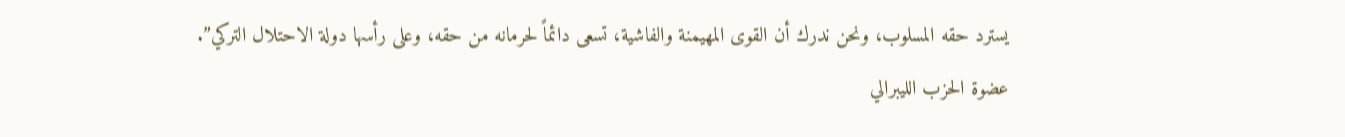يسترد حقه المسلوب، ونحن ندرك أن القوى المهيمنة والفاشية، تسعى دائماً لحرمانه من حقه، وعلى رأسها دولة الاحتلال التركي”.
عضوة الحزب الليبرالي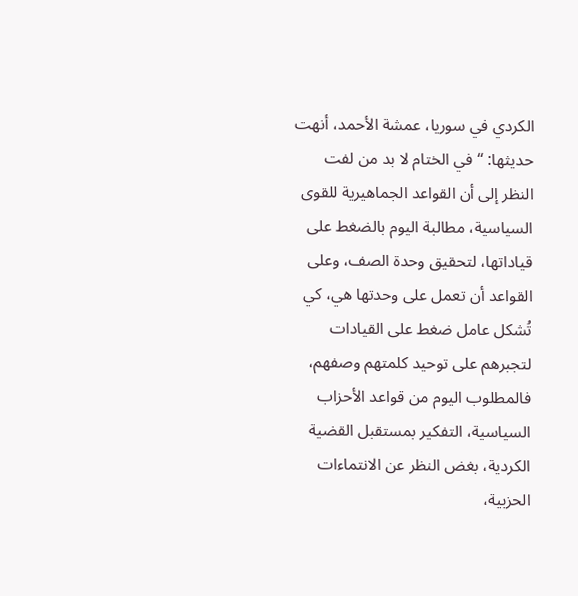الكردي في سوريا، عمشة الأحمد، أنهت حديثها: “في الختام لا بد من لفت النظر إلى أن القواعد الجماهيرية للقوى السياسية، مطالبة اليوم بالضغط على قياداتها، لتحقيق وحدة الصف، وعلى القواعد أن تعمل على وحدتها هي، كي تُشكل عامل ضغط على القيادات لتجبرهم على توحيد كلمتهم وصفهم، فالمطلوب اليوم من قواعد الأحزاب السياسية، التفكير بمستقبل القضية الكردية، بغض النظر عن الانتماءات الحزبية،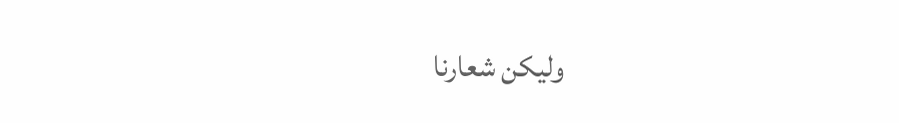وليكن شعارنا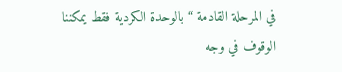في المرحلة القادمة “بالوحدة الكردية فقط يمكننا الوقوف في وجه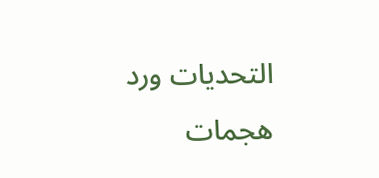التحديات ورد هجمات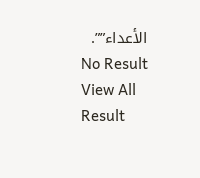الأعداء””.
No Result
View All Result